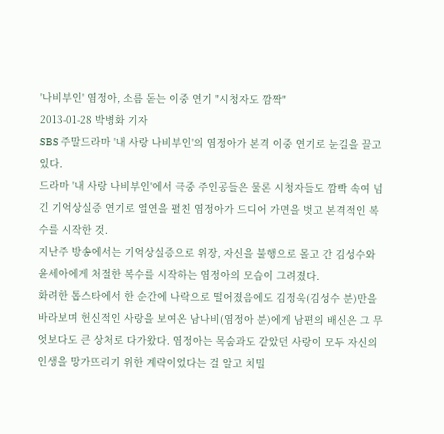'나비부인' 염정아, 소름 돋는 이중 연기 "시청자도 깜짝"
2013-01-28 박병화 기자
SBS 주말드라마 '내 사랑 나비부인'의 염정아가 본격 이중 연기로 눈길을 끌고 있다.
드라마 '내 사랑 나비부인'에서 극중 주인공들은 물론 시청자들도 깜빡 속여 넘긴 기억상실증 연기로 열연을 펼친 염정아가 드디어 가면을 벗고 본격적인 복수를 시작한 것.
지난주 방송에서는 기억상실증으로 위장, 자신을 불행으로 몰고 간 김성수와 윤세아에게 처절한 복수를 시작하는 염정아의 모습이 그려졌다.
화려한 톱스타에서 한 순간에 나락으로 떨어졌음에도 김정욱(김성수 분)만을 바라보며 헌신적인 사랑을 보여온 남나비(염정아 분)에게 남편의 배신은 그 무엇보다도 큰 상처로 다가왔다. 염정아는 목숨과도 같았던 사랑이 모두 자신의 인생을 망가뜨리기 위한 계략이었다는 걸 알고 치밀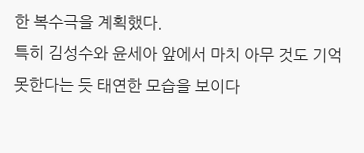한 복수극을 계획했다.
특히 김성수와 윤세아 앞에서 마치 아무 것도 기억 못한다는 듯 태연한 모습을 보이다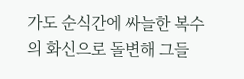가도 순식간에 싸늘한 복수의 화신으로 돌변해 그들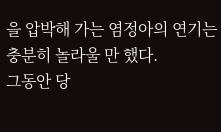을 압박해 가는 염정아의 연기는 충분히 놀라울 만 했다.
그동안 당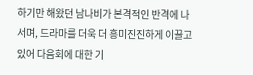하기만 해왔던 남나비가 본격적인 반격에 나서며, 드라마를 더욱 더 흥미진진하게 이끌고 있어 다음회에 대한 기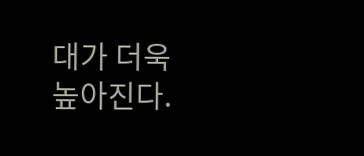대가 더욱 높아진다.